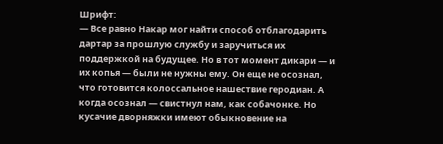Шрифт:
— Все равно Накар мог найти способ отблагодарить дартар за прошлую службу и заручиться их поддержкой на будущее. Но в тот момент дикари — и их копья — были не нужны ему. Он еще не осознал, что готовится колоссальное нашествие геродиан. А когда осознал — свистнул нам, как собачонке. Но кусачие дворняжки имеют обыкновение на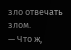зло отвечать злом.
— Что ж,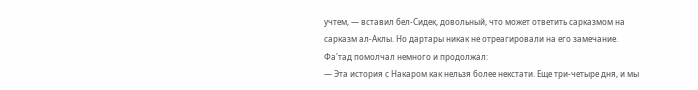учтем, — вставил бел-Сидек, довольный, что может ответить сарказмом на сарказм ал-Аклы. Но дартары никак не отреагировали на его замечание.
Фа'тад помолчал немного и продолжал:
— Эта история с Накаром как нельзя более некстати. Еще три-четыре дня, и мы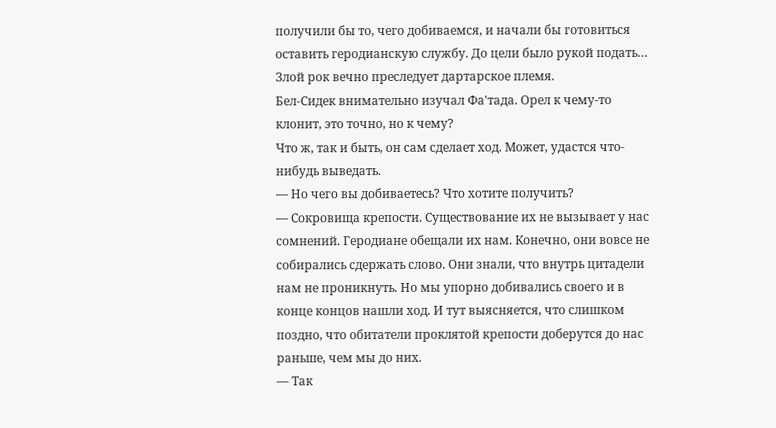получили бы то, чего добиваемся, и начали бы готовиться оставить геродианскую службу. До цели было рукой подать… Злой рок вечно преследует дартарское племя.
Бел-Сидек внимательно изучал Фа'тада. Орел к чему-то клонит, это точно, но к чему?
Что ж, так и быть, он сам сделает ход. Может, удастся что-нибудь выведать.
— Но чего вы добиваетесь? Что хотите получить?
— Сокровища крепости. Существование их не вызывает у нас сомнений. Геродиане обещали их нам. Конечно, они вовсе не собирались сдержать слово. Они знали, что внутрь цитадели нам не проникнуть. Но мы упорно добивались своего и в конце концов нашли ход. И тут выясняется, что слишком поздно, что обитатели проклятой крепости доберутся до нас раньше, чем мы до них.
— Так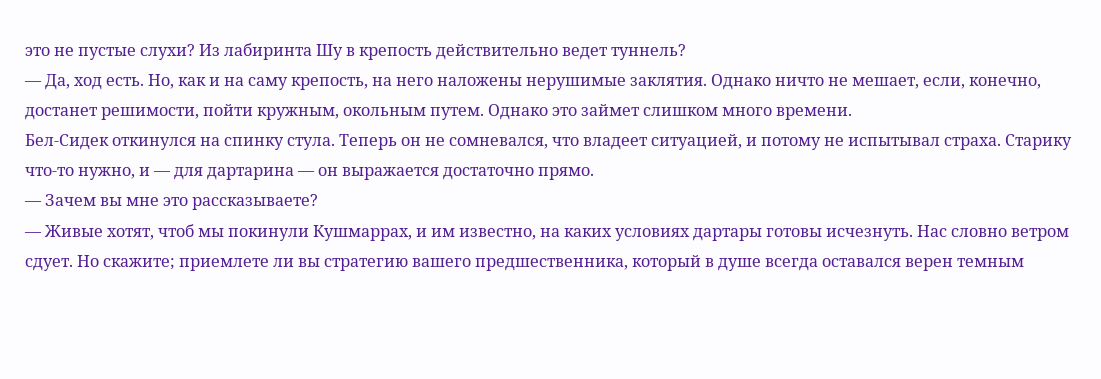это не пустые слухи? Из лабиринта Шу в крепость действительно ведет туннель?
— Да, ход есть. Но, как и на саму крепость, на него наложены нерушимые заклятия. Однако ничто не мешает, если, конечно, достанет решимости, пойти кружным, окольным путем. Однако это займет слишком много времени.
Бел-Сидек откинулся на спинку стула. Теперь он не сомневался, что владеет ситуацией, и потому не испытывал страха. Старику что-то нужно, и — для дартарина — он выражается достаточно прямо.
— Зачем вы мне это рассказываете?
— Живые хотят, чтоб мы покинули Кушмаррах, и им известно, на каких условиях дартары готовы исчезнуть. Нас словно ветром сдует. Но скажите; приемлете ли вы стратегию вашего предшественника, который в душе всегда оставался верен темным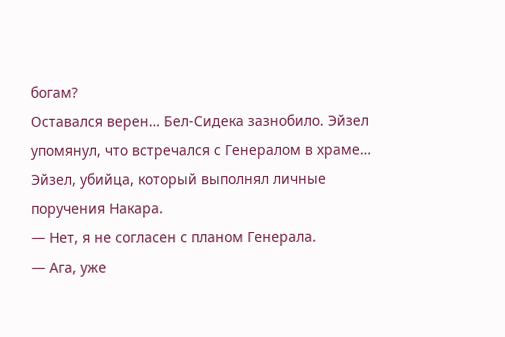богам?
Оставался верен… Бел-Сидека зазнобило. Эйзел упомянул, что встречался с Генералом в храме… Эйзел, убийца, который выполнял личные поручения Накара.
— Нет, я не согласен с планом Генерала.
— Ага, уже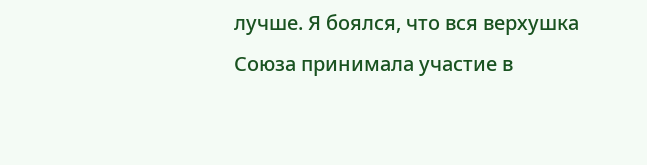лучше. Я боялся, что вся верхушка Союза принимала участие в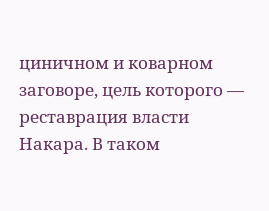циничном и коварном заговоре, цель которого — реставрация власти Накара. В таком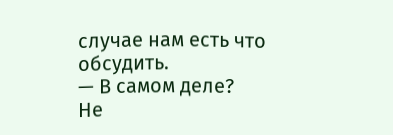случае нам есть что обсудить.
— В самом деле?
Не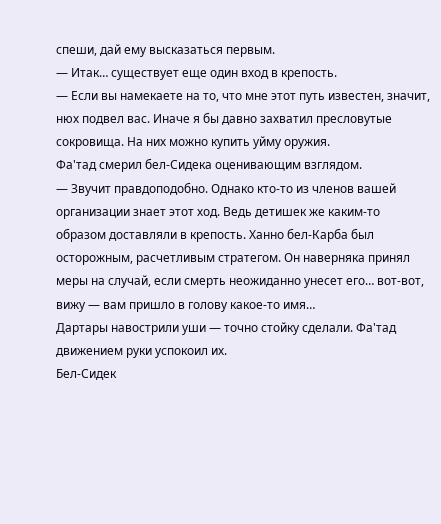спеши, дай ему высказаться первым.
— Итак… существует еще один вход в крепость.
— Если вы намекаете на то, что мне этот путь известен, значит, нюх подвел вас. Иначе я бы давно захватил пресловутые сокровища. На них можно купить уйму оружия.
Фа'тад смерил бел-Сидека оценивающим взглядом.
— Звучит правдоподобно. Однако кто-то из членов вашей организации знает этот ход. Ведь детишек же каким-то образом доставляли в крепость. Ханно бел-Карба был осторожным, расчетливым стратегом. Он наверняка принял меры на случай, если смерть неожиданно унесет его… вот-вот, вижу — вам пришло в голову какое-то имя…
Дартары навострили уши — точно стойку сделали. Фа'тад движением руки успокоил их.
Бел-Сидек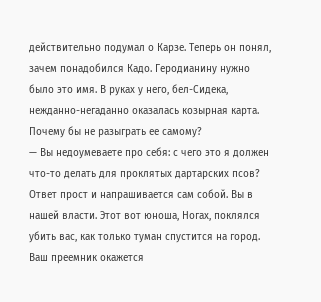действительно подумал о Карзе. Теперь он понял, зачем понадобился Кадо. Геродианину нужно было это имя. В руках у него, бел-Сидека, нежданно-негаданно оказалась козырная карта. Почему бы не разыграть ее самому?
— Вы недоумеваете про себя: с чего это я должен что-то делать для проклятых дартарских псов? Ответ прост и напрашивается сам собой. Вы в нашей власти. Этот вот юноша, Ногах, поклялся убить вас, как только туман спустится на город. Ваш преемник окажется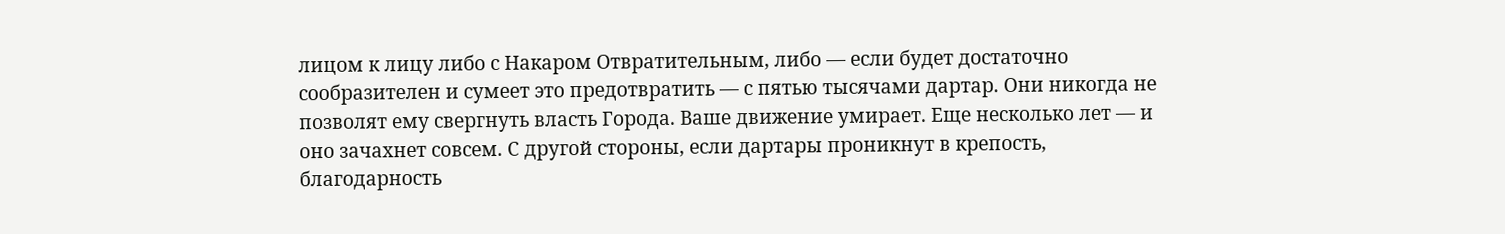лицом к лицу либо с Накаром Отвратительным, либо — если будет достаточно сообразителен и сумеет это предотвратить — с пятью тысячами дартар. Они никогда не позволят ему свергнуть власть Города. Ваше движение умирает. Еще несколько лет — и оно зачахнет совсем. С другой стороны, если дартары проникнут в крепость, благодарность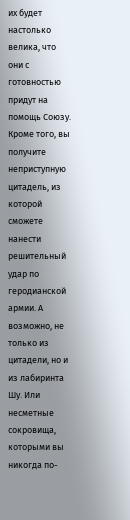их будет настолько велика, что они с готовностью придут на помощь Союзу. Кроме того, вы получите неприступную цитадель, из которой сможете нанести решительный удар по геродианской армии. А возможно, не только из цитадели, но и из лабиринта Шу. Или несметные сокровища, которыми вы никогда по-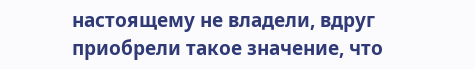настоящему не владели, вдруг приобрели такое значение, что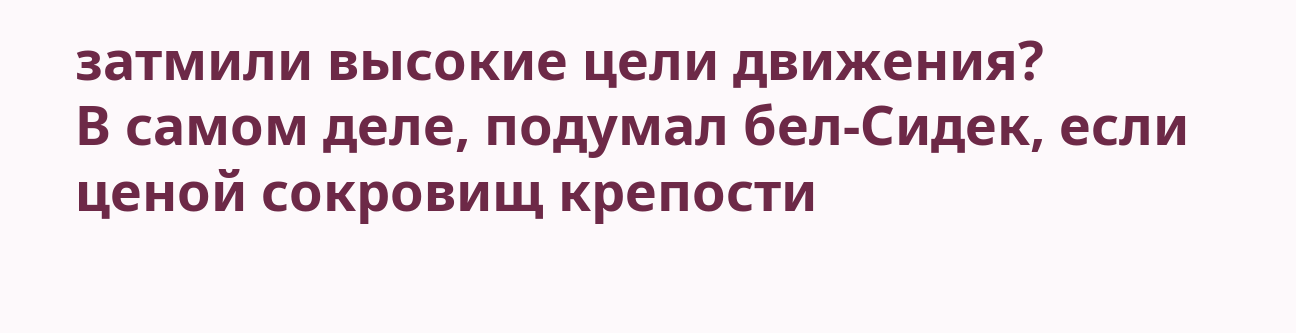затмили высокие цели движения?
В самом деле, подумал бел-Сидек, если ценой сокровищ крепости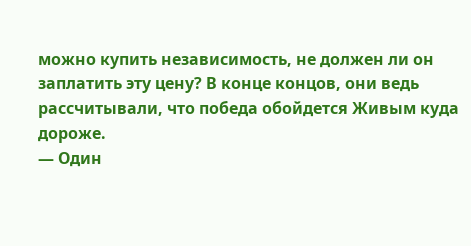можно купить независимость, не должен ли он заплатить эту цену? В конце концов, они ведь рассчитывали, что победа обойдется Живым куда дороже.
— Один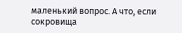маленький вопрос. А что, если сокровища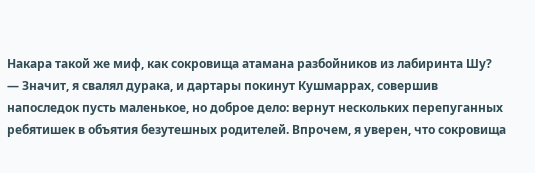Накара такой же миф, как сокровища атамана разбойников из лабиринта Шу?
— Значит, я свалял дурака, и дартары покинут Кушмаррах, совершив напоследок пусть маленькое, но доброе дело: вернут нескольких перепуганных ребятишек в объятия безутешных родителей. Впрочем, я уверен, что сокровища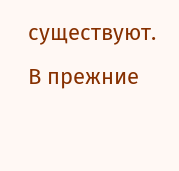существуют. В прежние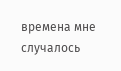времена мне случалось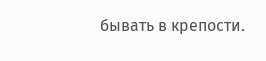бывать в крепости.